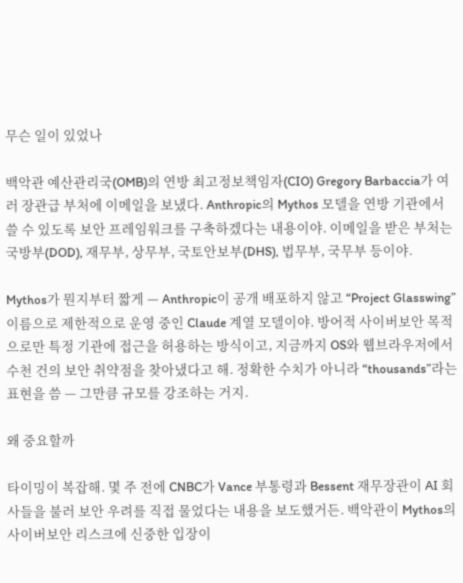무슨 일이 있었나

백악관 예산관리국(OMB)의 연방 최고정보책임자(CIO) Gregory Barbaccia가 여러 장관급 부처에 이메일을 보냈다. Anthropic의 Mythos 모델을 연방 기관에서 쓸 수 있도록 보안 프레임워크를 구축하겠다는 내용이야. 이메일을 받은 부처는 국방부(DOD), 재무부, 상무부, 국토안보부(DHS), 법무부, 국무부 등이야.

Mythos가 뭔지부터 짧게 — Anthropic이 공개 배포하지 않고 “Project Glasswing” 이름으로 제한적으로 운영 중인 Claude 계열 모델이야. 방어적 사이버보안 목적으로만 특정 기관에 접근을 허용하는 방식이고, 지금까지 OS와 웹브라우저에서 수천 건의 보안 취약점을 찾아냈다고 해. 정확한 수치가 아니라 “thousands”라는 표현을 씀 — 그만큼 규모를 강조하는 거지.

왜 중요할까

타이밍이 복잡해. 몇 주 전에 CNBC가 Vance 부통령과 Bessent 재무장관이 AI 회사들을 불러 보안 우려를 직접 물었다는 내용을 보도했거든. 백악관이 Mythos의 사이버보안 리스크에 신중한 입장이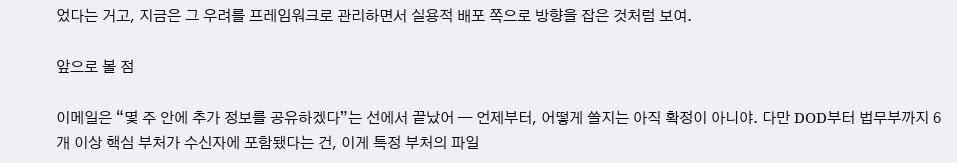었다는 거고, 지금은 그 우려를 프레임워크로 관리하면서 실용적 배포 쪽으로 방향을 잡은 것처럼 보여.

앞으로 볼 점

이메일은 “몇 주 안에 추가 정보를 공유하겠다”는 선에서 끝났어 — 언제부터, 어떻게 쓸지는 아직 확정이 아니야. 다만 DOD부터 법무부까지 6개 이상 핵심 부처가 수신자에 포함됐다는 건, 이게 특정 부처의 파일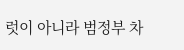럿이 아니라 범정부 차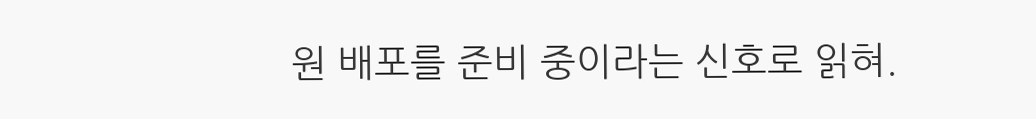원 배포를 준비 중이라는 신호로 읽혀.